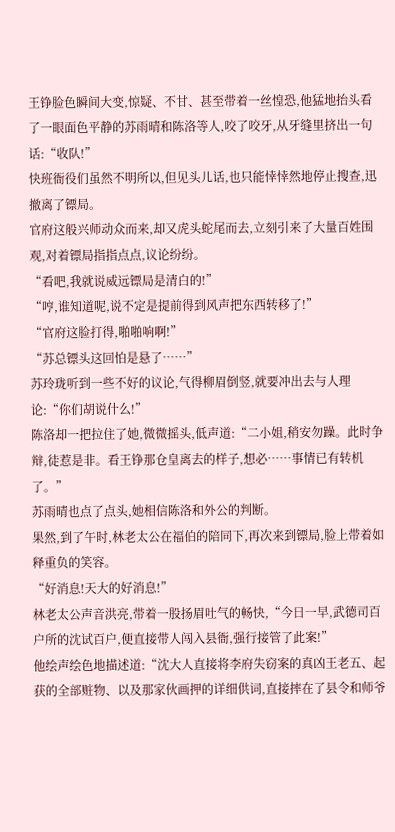王铮脸色瞬间大变,惊疑、不甘、甚至带着一丝惶恐,他猛地抬头看了一眼面色平静的苏雨晴和陈洛等人,咬了咬牙,从牙缝里挤出一句话:“收队!”
快班衙役们虽然不明所以,但见头儿话,也只能悻悻然地停止搜查,迅撤离了镖局。
官府这般兴师动众而来,却又虎头蛇尾而去,立刻引来了大量百姓围观,对着镖局指指点点,议论纷纷。
“看吧,我就说威远镖局是清白的!”
“哼,谁知道呢,说不定是提前得到风声把东西转移了!”
“官府这脸打得,啪啪响啊!”
“苏总镖头这回怕是悬了……”
苏玲珑听到一些不好的议论,气得柳眉倒竖,就要冲出去与人理论:“你们胡说什么!”
陈洛却一把拉住了她,微微摇头,低声道:“二小姐,稍安勿躁。此时争辩,徒惹是非。看王铮那仓皇离去的样子,想必……事情已有转机了。”
苏雨晴也点了点头,她相信陈洛和外公的判断。
果然,到了午时,林老太公在福伯的陪同下,再次来到镖局,脸上带着如释重负的笑容。
“好消息!天大的好消息!”
林老太公声音洪亮,带着一股扬眉吐气的畅快,“今日一早,武德司百户所的沈试百户,便直接带人闯入县衙,强行接管了此案!”
他绘声绘色地描述道:“沈大人直接将李府失窃案的真凶王老五、起获的全部赃物、以及那家伙画押的详细供词,直接摔在了县令和师爷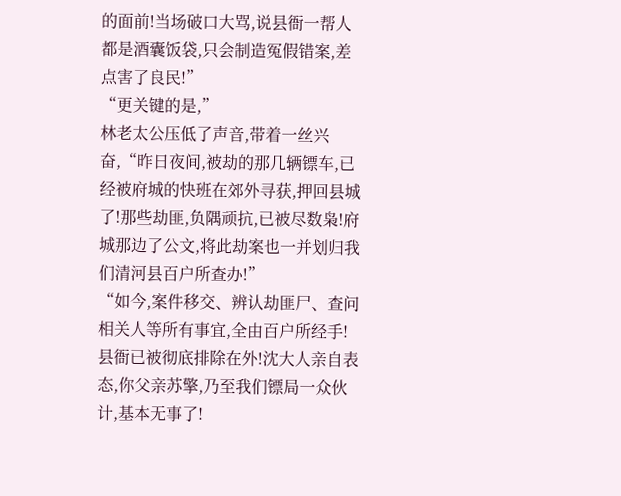的面前!当场破口大骂,说县衙一帮人都是酒囊饭袋,只会制造冤假错案,差点害了良民!”
“更关键的是,”
林老太公压低了声音,带着一丝兴奋,“昨日夜间,被劫的那几辆镖车,已经被府城的快班在郊外寻获,押回县城了!那些劫匪,负隅顽抗,已被尽数枭!府城那边了公文,将此劫案也一并划归我们清河县百户所查办!”
“如今,案件移交、辨认劫匪尸、查问相关人等所有事宜,全由百户所经手!县衙已被彻底排除在外!沈大人亲自表态,你父亲苏擎,乃至我们镖局一众伙计,基本无事了!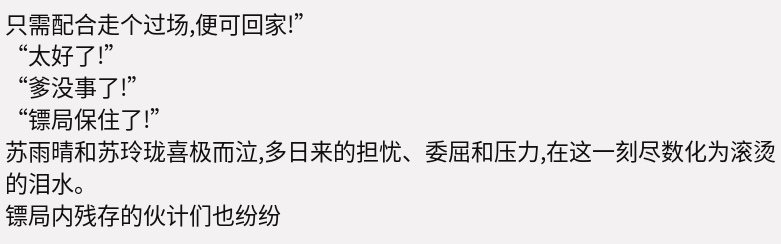只需配合走个过场,便可回家!”
“太好了!”
“爹没事了!”
“镖局保住了!”
苏雨晴和苏玲珑喜极而泣,多日来的担忧、委屈和压力,在这一刻尽数化为滚烫的泪水。
镖局内残存的伙计们也纷纷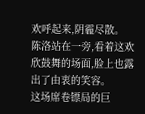欢呼起来,阴霾尽散。
陈洛站在一旁,看着这欢欣鼓舞的场面,脸上也露出了由衷的笑容。
这场席卷镖局的巨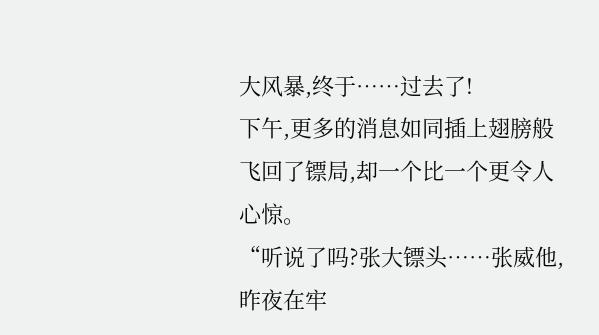大风暴,终于……过去了!
下午,更多的消息如同插上翅膀般飞回了镖局,却一个比一个更令人心惊。
“听说了吗?张大镖头……张威他,昨夜在牢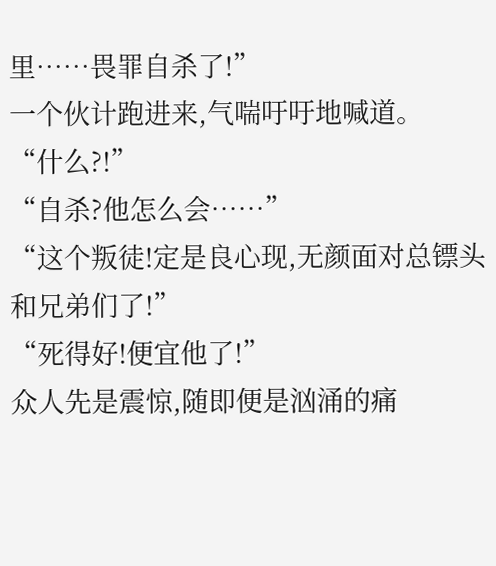里……畏罪自杀了!”
一个伙计跑进来,气喘吁吁地喊道。
“什么?!”
“自杀?他怎么会……”
“这个叛徒!定是良心现,无颜面对总镖头和兄弟们了!”
“死得好!便宜他了!”
众人先是震惊,随即便是汹涌的痛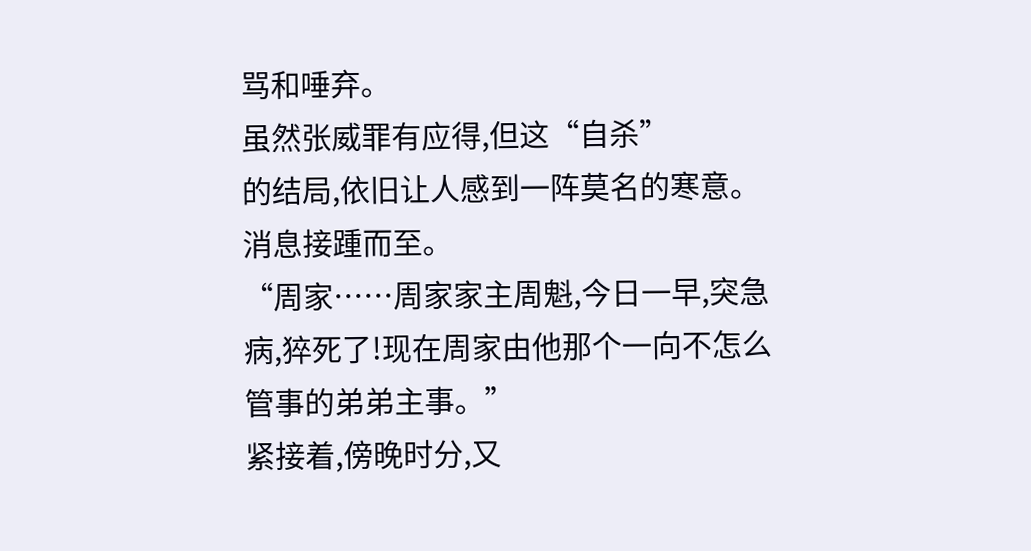骂和唾弃。
虽然张威罪有应得,但这“自杀”
的结局,依旧让人感到一阵莫名的寒意。
消息接踵而至。
“周家……周家家主周魁,今日一早,突急病,猝死了!现在周家由他那个一向不怎么管事的弟弟主事。”
紧接着,傍晚时分,又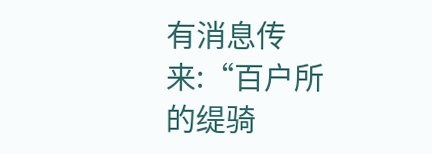有消息传来:“百户所的缇骑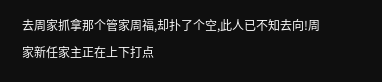去周家抓拿那个管家周福,却扑了个空,此人已不知去向!周家新任家主正在上下打点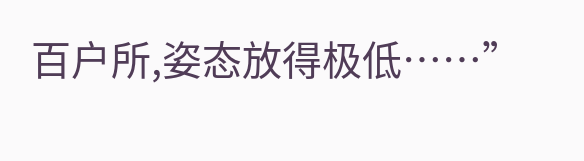百户所,姿态放得极低……”